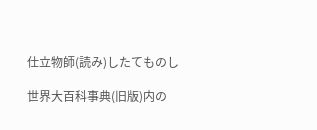仕立物師(読み)したてものし

世界大百科事典(旧版)内の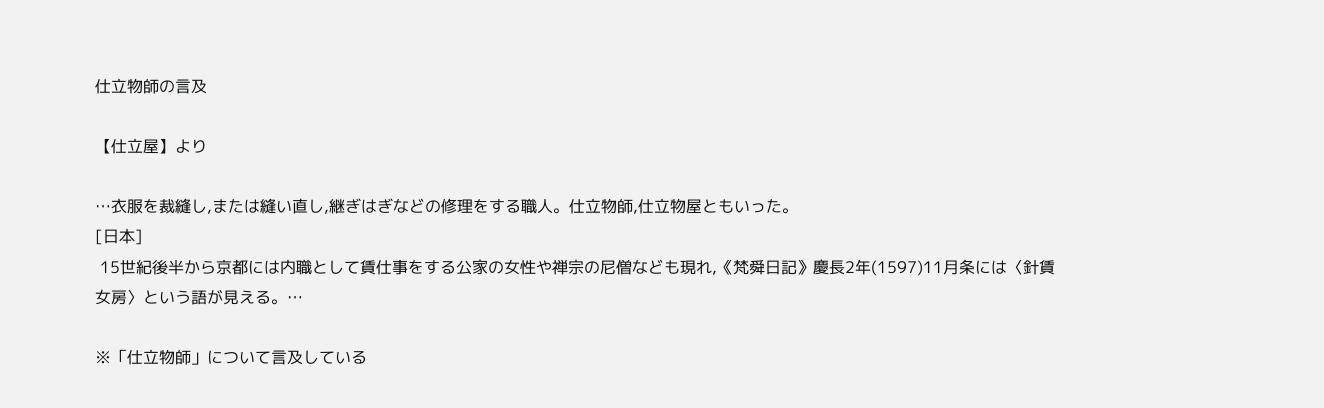仕立物師の言及

【仕立屋】より

…衣服を裁縫し,または縫い直し,継ぎはぎなどの修理をする職人。仕立物師,仕立物屋ともいった。
[日本]
 15世紀後半から京都には内職として賃仕事をする公家の女性や禅宗の尼僧なども現れ,《梵舜日記》慶長2年(1597)11月条には〈針賃女房〉という語が見える。…

※「仕立物師」について言及している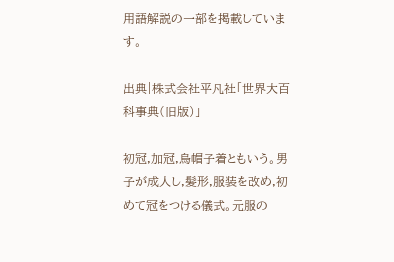用語解説の一部を掲載しています。

出典|株式会社平凡社「世界大百科事典(旧版)」

初冠,加冠,烏帽子着ともいう。男子が成人し,髪形,服装を改め,初めて冠をつける儀式。元服の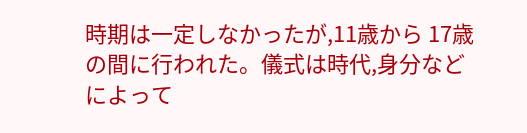時期は一定しなかったが,11歳から 17歳の間に行われた。儀式は時代,身分などによって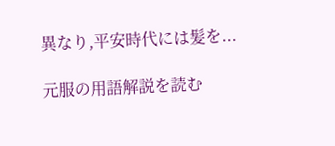異なり,平安時代には髪を...

元服の用語解説を読む